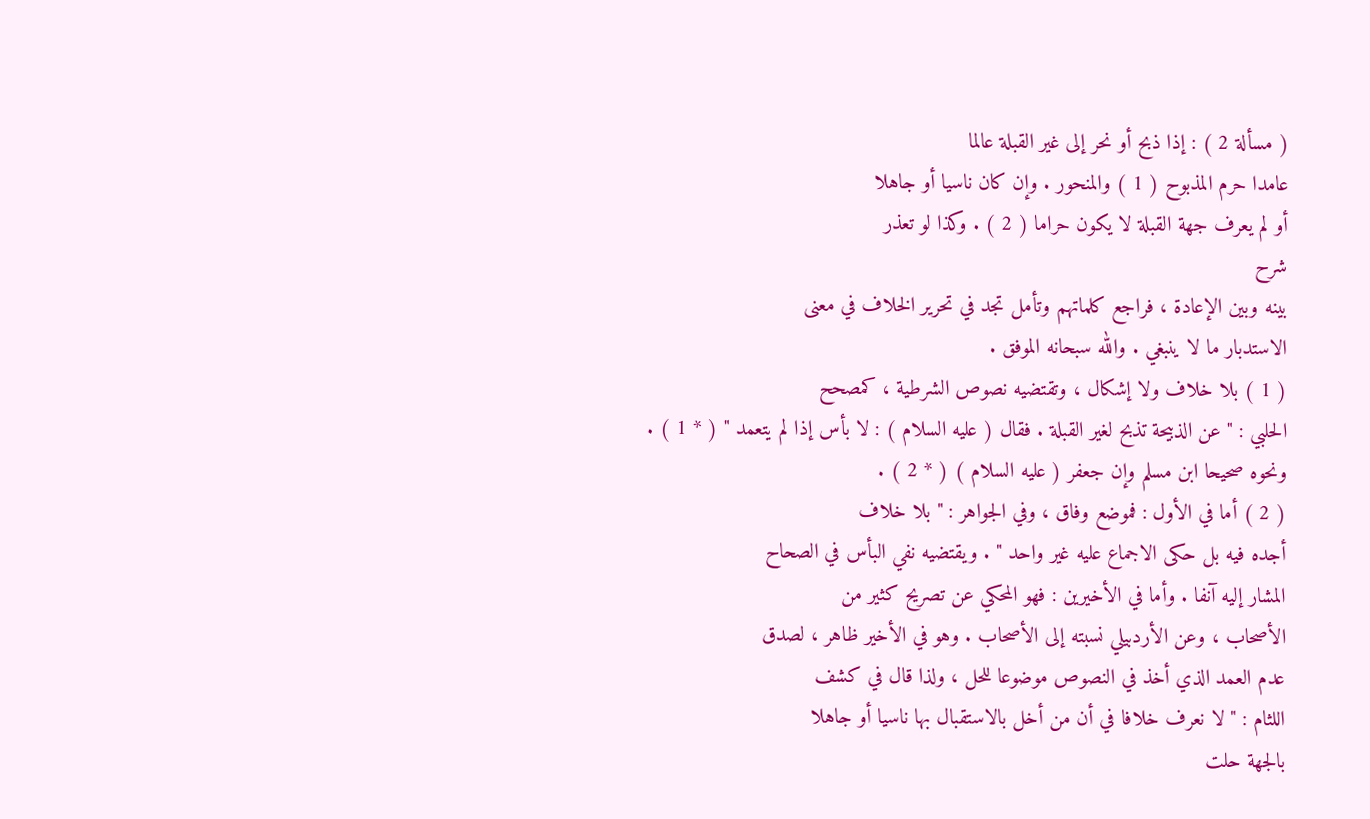( مسألة 2 ) : إذا ذبح أو نحر إلى غير القبلة عالما
عامدا حرم المذبوح ( 1 ) والمنحور . وإن كان ناسيا أو جاهلا
أو لم يعرف جهة القبلة لا يكون حراما ( 2 ) . وكذا لو تعذر
شرح
بينه وبين الإعادة ، فراجع كلماتهم وتأمل تجد في تحرير الخلاف في معنى
الاستدبار ما لا ينبغي . والله سبحانه الموفق .
( 1 ) بلا خلاف ولا إشكال ، وتقتضيه نصوص الشرطية ، كمصحح
الحلبي : " عن الذبيحة تذبح لغير القبلة . فقال ( عليه السلام ) : لا بأس إذا لم يتعمد " ( * 1 ) .
ونحوه صحيحا ابن مسلم وإن جعفر ( عليه السلام ) ( * 2 ) .
( 2 ) أما في الأول : فموضع وفاق ، وفي الجواهر : " بلا خلاف
أجده فيه بل حكى الاجماع عليه غير واحد " . ويقتضيه نفي البأس في الصحاح
المشار إليه آنفا . وأما في الأخيرين : فهو المحكي عن تصريح كثير من
الأصحاب ، وعن الأردبيلي نسبته إلى الأصحاب . وهو في الأخير ظاهر ، لصدق
عدم العمد الذي أخذ في النصوص موضوعا للحل ، ولذا قال في كشف
اللثام : " لا نعرف خلافا في أن من أخل بالاستقبال بها ناسيا أو جاهلا
بالجهة حلت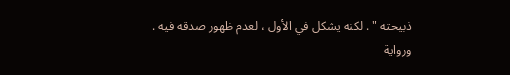ذبيحته " . لكنه يشكل في الأول ، لعدم ظهور صدقه فيه .
ورواية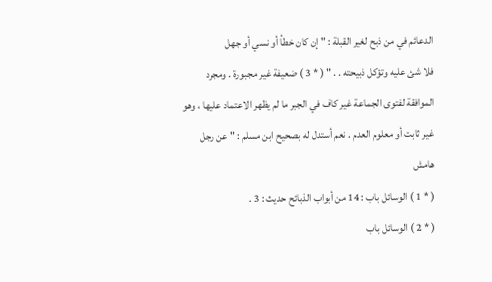الدعائم في من ذبح لغير القبلة : " إن كان خطأ أو نسي أو جهل
فلا شئ عليه وتؤكل ذبيحته . . " ( * 3 ) ضعيفة غير مجبورة . ومجرد
الموافقة لفتوى الجماعة غير كاف في الجبر ما لم يظهر الاعتماد عليها ، وهو
غير ثابت أو معلوم العدم . نعم أستدل له بصحيح ابن مسلم : " عن رجل
هامش
( * 1 ) الوسائل باب : 14 من أبواب الذبائح حديث : 3 .
( * 2 ) الوسائل باب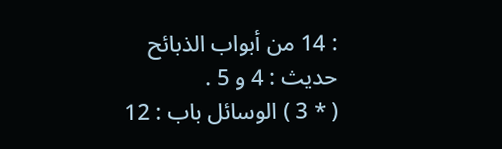: 14 من أبواب الذبائح حديث : 4 و 5 .
( * 3 ) الوسائل باب : 12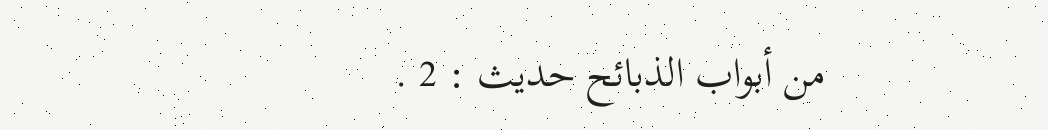من أبواب الذبائح حديث : 2 .